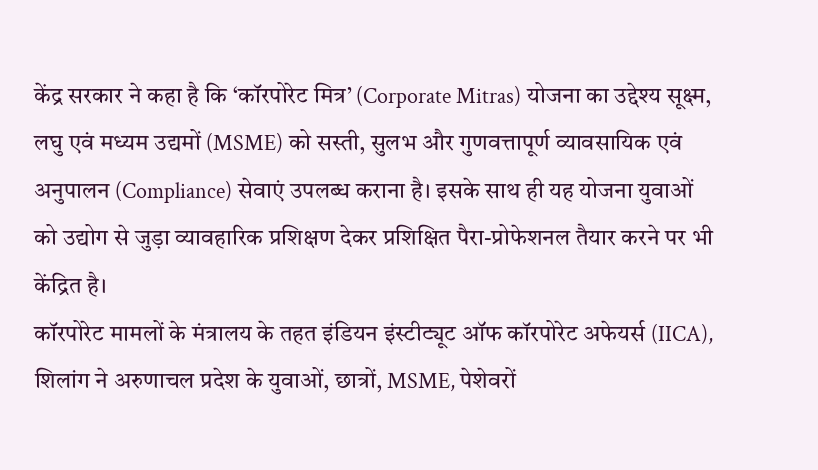केंद्र सरकार ने कहा है कि ‘कॉरपोरेट मित्र’ (Corporate Mitras) योजना का उद्देश्य सूक्ष्म, लघु एवं मध्यम उद्यमों (MSME) को सस्ती, सुलभ और गुणवत्तापूर्ण व्यावसायिक एवं अनुपालन (Compliance) सेवाएं उपलब्ध कराना है। इसके साथ ही यह योजना युवाओं को उद्योग से जुड़ा व्यावहारिक प्रशिक्षण देकर प्रशिक्षित पैरा-प्रोफेशनल तैयार करने पर भी केंद्रित है।
कॉरपोरेट मामलों के मंत्रालय के तहत इंडियन इंस्टीट्यूट ऑफ कॉरपोरेट अफेयर्स (IICA), शिलांग ने अरुणाचल प्रदेश के युवाओं, छात्रों, MSME, पेशेवरों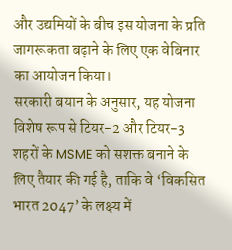और उद्यमियों के बीच इस योजना के प्रति जागरूकता बढ़ाने के लिए एक वेबिनार का आयोजन किया।
सरकारी बयान के अनुसार, यह योजना विशेष रूप से टियर-2 और टियर-3 शहरों के MSME को सशक्त बनाने के लिए तैयार की गई है, ताकि वे ‘विकसित भारत 2047’ के लक्ष्य में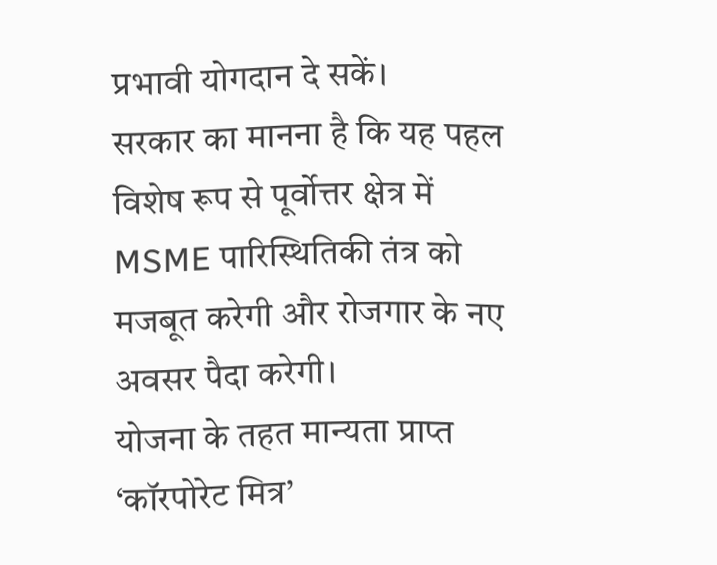प्रभावी योगदान दे सकें।
सरकार का मानना है कि यह पहल विशेष रूप से पूर्वोत्तर क्षेत्र में MSME पारिस्थितिकी तंत्र को मजबूत करेगी और रोजगार के नए अवसर पैदा करेगी।
योजना के तहत मान्यता प्राप्त ‘कॉरपोरेट मित्र’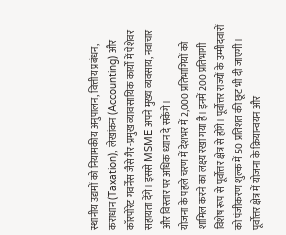स्थानीय उद्यमों को नियामकीय अनुपालन, वित्तीय प्रबंधन, कराधान (Taxation), लेखांकन (Accounting) और कॉरपोरेट गवर्नेंस जैसे गैर-प्रमुख व्यावसायिक कार्यों में पेशेवर सहायता देंगे। इससे MSME अपने मुख्य व्यवसाय, नवाचार और विस्तार पर अधिक ध्यान दे सकेंगे।
योजना के पहले चरण में देशभर में 2,000 प्रतिभागियों को शामिल करने का लक्ष्य रखा गया है। इनमें 200 प्रतिभागी विशेष रूप से पूर्वोत्तर क्षेत्र से होंगे। पूर्वोत्तर राज्यों के उम्मीदवारों को पंजीकरण शुल्क में 50 प्रतिशत की छूट भी दी जाएगी।
पूर्वोत्तर क्षेत्र में योजना के क्रियान्वयन और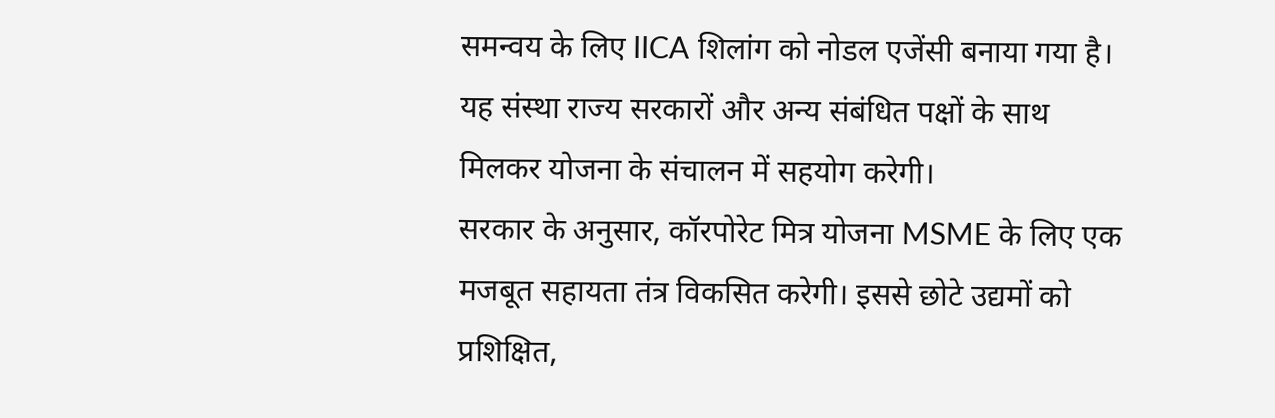समन्वय के लिए IICA शिलांग को नोडल एजेंसी बनाया गया है। यह संस्था राज्य सरकारों और अन्य संबंधित पक्षों के साथ मिलकर योजना के संचालन में सहयोग करेगी।
सरकार के अनुसार, कॉरपोरेट मित्र योजना MSME के लिए एक मजबूत सहायता तंत्र विकसित करेगी। इससे छोटे उद्यमों को प्रशिक्षित,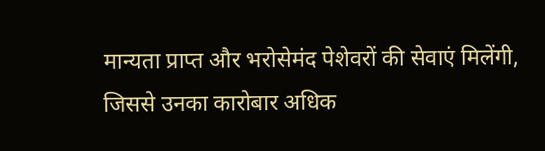मान्यता प्राप्त और भरोसेमंद पेशेवरों की सेवाएं मिलेंगी, जिससे उनका कारोबार अधिक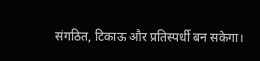संगठित, टिकाऊ और प्रतिस्पर्धी बन सकेगा।